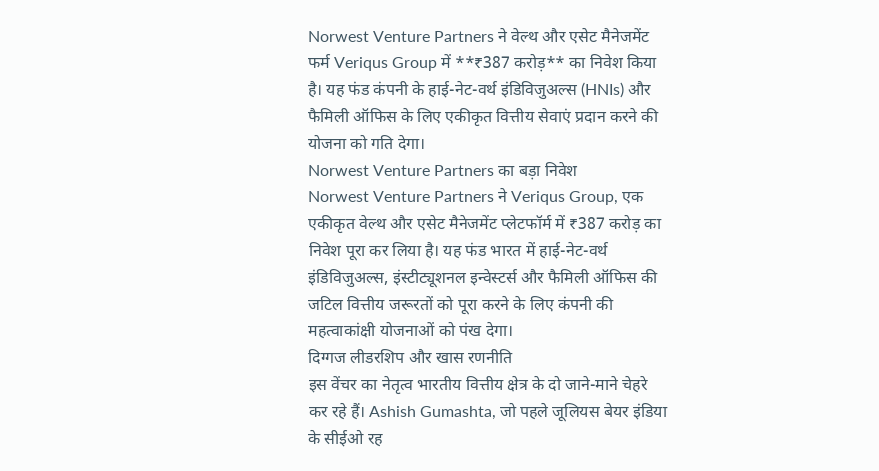Norwest Venture Partners ने वेल्थ और एसेट मैनेजमेंट फर्म Veriqus Group में **₹387 करोड़** का निवेश किया है। यह फंड कंपनी के हाई-नेट-वर्थ इंडिविजुअल्स (HNIs) और फैमिली ऑफिस के लिए एकीकृत वित्तीय सेवाएं प्रदान करने की योजना को गति देगा।
Norwest Venture Partners का बड़ा निवेश
Norwest Venture Partners ने Veriqus Group, एक एकीकृत वेल्थ और एसेट मैनेजमेंट प्लेटफॉर्म में ₹387 करोड़ का निवेश पूरा कर लिया है। यह फंड भारत में हाई-नेट-वर्थ इंडिविजुअल्स, इंस्टीट्यूशनल इन्वेस्टर्स और फैमिली ऑफिस की जटिल वित्तीय जरूरतों को पूरा करने के लिए कंपनी की महत्वाकांक्षी योजनाओं को पंख देगा।
दिग्गज लीडरशिप और खास रणनीति
इस वेंचर का नेतृत्व भारतीय वित्तीय क्षेत्र के दो जाने-माने चेहरे कर रहे हैं। Ashish Gumashta, जो पहले जूलियस बेयर इंडिया के सीईओ रह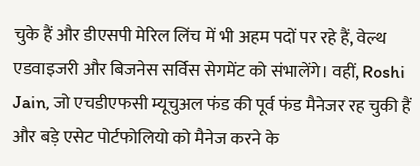चुके हैं और डीएसपी मेरिल लिंच में भी अहम पदों पर रहे हैं, वेल्थ एडवाइजरी और बिजनेस सर्विस सेगमेंट को संभालेंगे। वहीं, Roshi Jain, जो एचडीएफसी म्यूचुअल फंड की पूर्व फंड मैनेजर रह चुकी हैं और बड़े एसेट पोर्टफोलियो को मैनेज करने के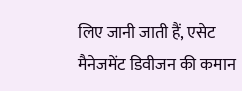लिए जानी जाती हैं, एसेट मैनेजमेंट डिवीजन की कमान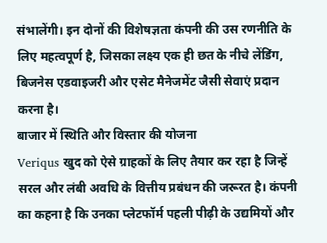संभालेंगी। इन दोनों की विशेषज्ञता कंपनी की उस रणनीति के लिए महत्वपूर्ण है, जिसका लक्ष्य एक ही छत के नीचे लेंडिंग, बिजनेस एडवाइजरी और एसेट मैनेजमेंट जैसी सेवाएं प्रदान करना है।
बाजार में स्थिति और विस्तार की योजना
Veriqus खुद को ऐसे ग्राहकों के लिए तैयार कर रहा है जिन्हें सरल और लंबी अवधि के वित्तीय प्रबंधन की जरूरत है। कंपनी का कहना है कि उनका प्लेटफॉर्म पहली पीढ़ी के उद्यमियों और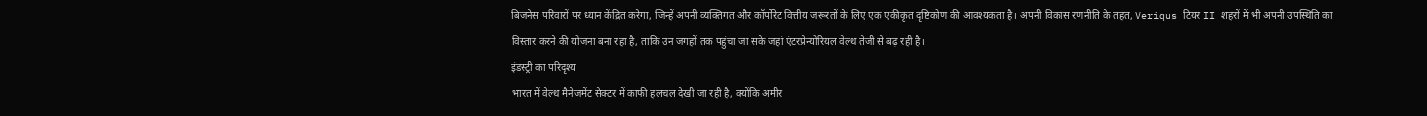बिजनेस परिवारों पर ध्यान केंद्रित करेगा, जिन्हें अपनी व्यक्तिगत और कॉर्पोरेट वित्तीय जरूरतों के लिए एक एकीकृत दृष्टिकोण की आवश्यकता है। अपनी विकास रणनीति के तहत, Veriqus टियर II शहरों में भी अपनी उपस्थिति का विस्तार करने की योजना बना रहा है, ताकि उन जगहों तक पहुंचा जा सके जहां एंटरप्रेन्योरियल वेल्थ तेजी से बढ़ रही है।
इंडस्ट्री का परिदृश्य
भारत में वेल्थ मैनेजमेंट सेक्टर में काफी हलचल देखी जा रही है, क्योंकि अमीर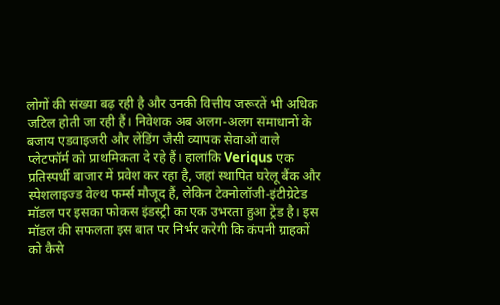लोगों की संख्या बढ़ रही है और उनकी वित्तीय जरूरतें भी अधिक जटिल होती जा रही हैं। निवेशक अब अलग-अलग समाधानों के बजाय एडवाइजरी और लेंडिंग जैसी व्यापक सेवाओं वाले प्लेटफॉर्म को प्राथमिकता दे रहे हैं। हालांकि Veriqus एक प्रतिस्पर्धी बाजार में प्रवेश कर रहा है, जहां स्थापित घरेलू बैंक और स्पेशलाइज्ड वेल्थ फर्म्स मौजूद हैं, लेकिन टेक्नोलॉजी-इंटीग्रेटेड मॉडल पर इसका फोकस इंडस्ट्री का एक उभरता हुआ ट्रेंड है। इस मॉडल की सफलता इस बात पर निर्भर करेगी कि कंपनी ग्राहकों को कैसे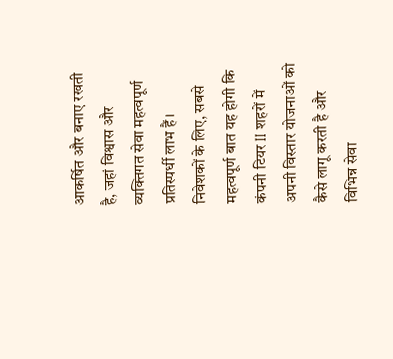आकर्षित और बनाए रखती है, जहां विश्वास और व्यक्तिगत सेवा महत्वपूर्ण प्रतिस्पर्धी लाभ हैं।
निवेशकों के लिए, सबसे महत्वपूर्ण बात यह होगी कि कंपनी टियर II शहरों में अपनी विस्तार योजनाओं को कैसे लागू करती है और विभिन्न सेवा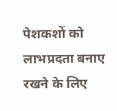पेशकशों को लाभप्रदता बनाए रखने के लिए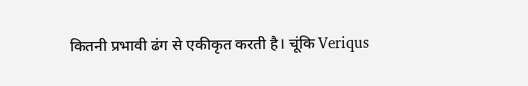कितनी प्रभावी ढंग से एकीकृत करती है। चूंकि Veriqus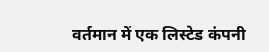वर्तमान में एक लिस्टेड कंपनी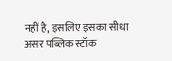नहीं है, इसलिए इसका सीधा असर पब्लिक स्टॉक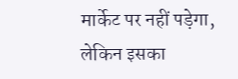मार्केट पर नहीं पड़ेगा, लेकिन इसका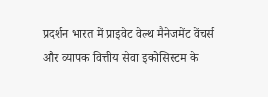प्रदर्शन भारत में प्राइवेट वेल्थ मैनेजमेंट वेंचर्स और व्यापक वित्तीय सेवा इकोसिस्टम के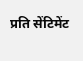प्रति सेंटिमेंट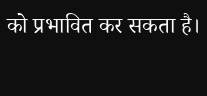को प्रभावित कर सकता है।